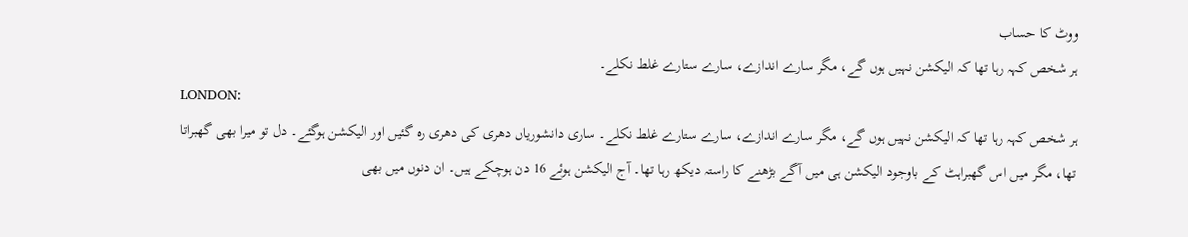ووٹ کا حساب
ہر شخص کہہ رہا تھا کہ الیکشن نہیں ہوں گے، مگر سارے اندازے، سارے ستارے غلط نکلے۔
LONDON:
ہر شخص کہہ رہا تھا کہ الیکشن نہیں ہوں گے، مگر سارے اندازے، سارے ستارے غلط نکلے۔ ساری دانشوریاں دھری کی دھری رہ گئیں اور الیکشن ہوگئے۔ دل تو میرا بھی گھبراتا تھا، مگر میں اس گھبراہٹ کے باوجود الیکشن ہی میں آگے بڑھنے کا راستہ دیکھ رہا تھا۔ آج الیکشن ہوئے 16 دن ہوچکے ہیں۔ ان دنوں میں بھی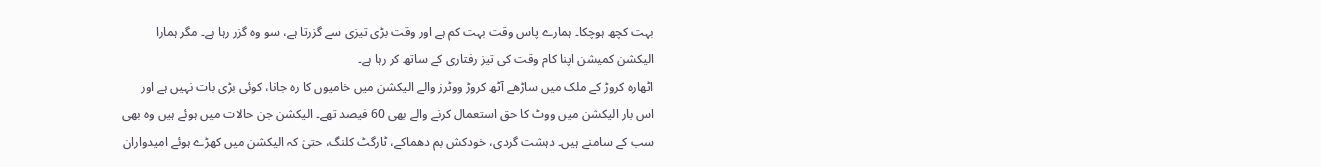بہت کچھ ہوچکا۔ ہمارے پاس وقت بہت کم ہے اور وقت بڑی تیزی سے گزرتا ہے، سو وہ گزر رہا ہے۔ مگر ہمارا الیکشن کمیشن اپنا کام وقت کی تیز رفتاری کے ساتھ کر رہا ہے۔
اٹھارہ کروڑ کے ملک میں ساڑھے آٹھ کروڑ ووٹرز والے الیکشن میں خامیوں کا رہ جانا، کوئی بڑی بات نہیں ہے اور اس بار الیکشن میں ووٹ کا حق استعمال کرنے والے بھی 60 فیصد تھے۔ الیکشن جن حالات میں ہوئے ہیں وہ بھی سب کے سامنے ہیں۔ دہشت گردی، خودکش بم دھماکے، ٹارگٹ کلنگ، حتیٰ کہ الیکشن میں کھڑے ہوئے امیدواران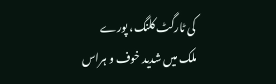کی ٹارگٹ کلنگ، پورے ملک میں شدید خوف و ہراس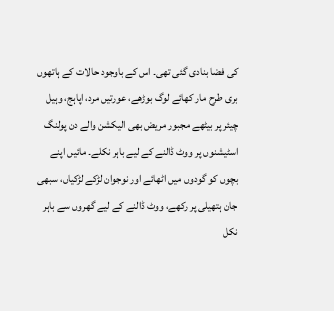کی فضا بنادی گئی تھی۔ اس کے باوجود حالات کے ہاتھوں بری طرح مار کھائے لوگ بوڑھے، عورتیں مرد، اپاہج، وہیل چیئر پر بیٹھے مجبور مریض بھی الیکشن والے دن پولنگ اسٹیشنوں پر ووٹ ڈالنے کے لیے باہر نکلے۔ مائیں اپنے بچوں کو گودوں میں اٹھائے اور نوجوان لڑکے لڑکیاں، سبھی جان ہتھیلی پر رکھے، ووٹ ڈالنے کے لیے گھروں سے باہر نکل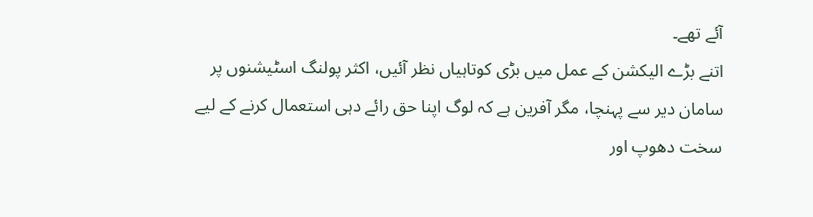آئے تھے۔
اتنے بڑے الیکشن کے عمل میں بڑی کوتاہیاں نظر آئیں، اکثر پولنگ اسٹیشنوں پر سامان دیر سے پہنچا، مگر آفرین ہے کہ لوگ اپنا حق رائے دہی استعمال کرنے کے لیے سخت دھوپ اور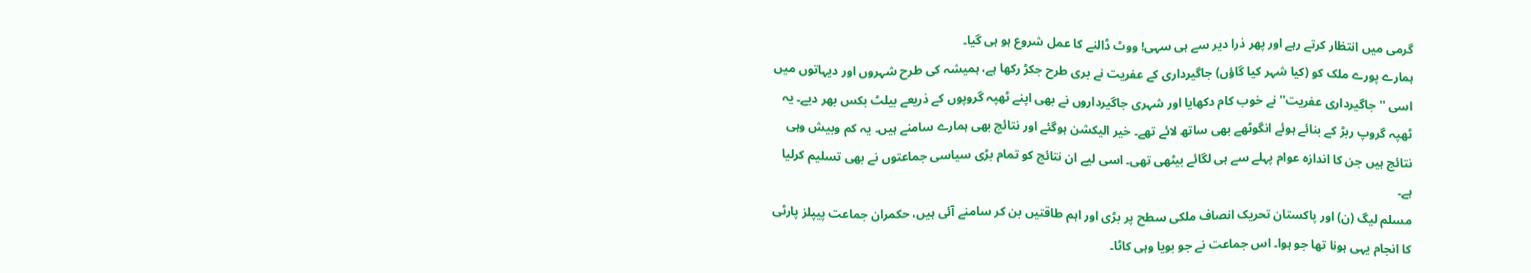گرمی میں انتظار کرتے رہے اور پھر ذرا دیر سے ہی سہی! ووٹ ڈالنے کا عمل شروع ہو ہی گیا۔
ہمارے پورے ملک کو (کیا شہر کیا گاؤں) جاگیرداری کے عفریت نے بری طرح جکڑ رکھا ہے، ہمیشہ کی طرح شہروں اور دیہاتوں میں اسی ''جاگیرداری عفریت'' نے خوب کام دکھایا اور شہری جاگیرداروں نے بھی اپنے ٹھپہ گروپوں کے ذریعے بیلٹ بکس بھر دیے۔ یہ ٹھپہ گروپ ربڑ کے بنائے ہوئے انگوٹھے بھی ساتھ لائے تھے۔ خیر الیکشن ہوگئے اور نتائج بھی ہمارے سامنے ہیں۔ یہ کم وبیش وہی نتائج ہیں جن کا اندازہ عوام پہلے سے ہی لگائے بیٹھی تھی۔ اسی لیے ان نتائج کو تمام بڑی سیاسی جماعتوں نے بھی تسلیم کرلیا ہے۔
مسلم لیگ (ن) اور پاکستان تحریک انصاف ملکی سطح پر بڑی اور اہم طاقتیں بن کر سامنے آئی ہیں، حکمران جماعت پیپلز پارٹی کا انجام یہی ہونا تھا جو ہوا۔ اس جماعت نے جو بویا وہی کاٹا۔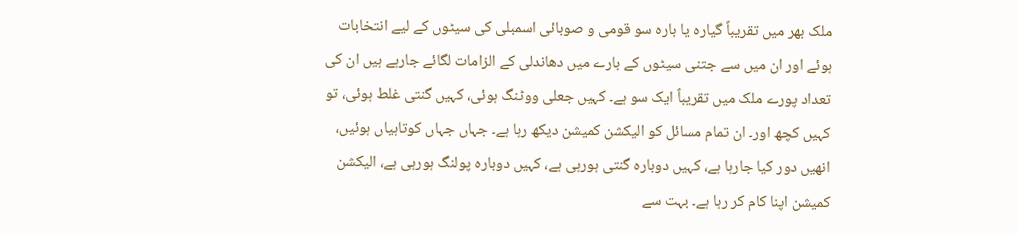ملک بھر میں تقریباً گیارہ یا بارہ سو قومی و صوبائی اسمبلی کی سیٹوں کے لیے انتخابات ہوئے اور ان میں سے جتنی سیٹوں کے بارے میں دھاندلی کے الزامات لگائے جارہے ہیں ان کی تعداد پورے ملک میں تقریباً ایک سو ہے۔ کہیں جعلی ووٹنگ ہوئی، کہیں گنتی غلط ہوئی، تو کہیں کچھ اور۔ ان تمام مسائل کو الیکشن کمیشن دیکھ رہا ہے۔ جہاں جہاں کوتاہیاں ہوئیں، انھیں دور کیا جارہا ہے، کہیں دوبارہ گنتی ہورہی ہے، کہیں دوبارہ پولنگ ہورہی ہے، الیکشن کمیشن اپنا کام کر رہا ہے۔ بہت سے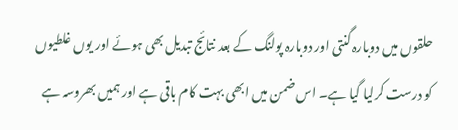حلقوں میں دوبارہ گنتی اور دوبارہ پولنگ کے بعد نتائج تبدیل بھی ہوئے اور یوں غلطیوں کو درست کرلیا گیا ہے۔ اس ضمن میں ابھی بہت کام باقی ہے اور ہمیں بھروسہ ہے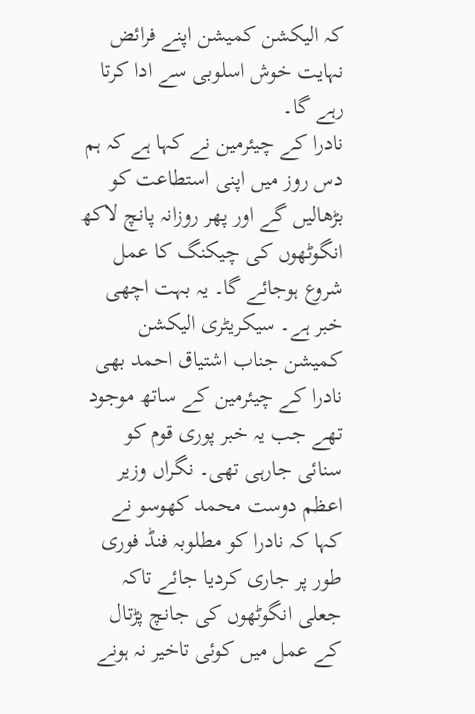کہ الیکشن کمیشن اپنے فرائض نہایت خوش اسلوبی سے ادا کرتا رہے گا۔
نادرا کے چیئرمین نے کہا ہے کہ ہم دس روز میں اپنی استطاعت کو بڑھالیں گے اور پھر روزانہ پانچ لاکھ انگوٹھوں کی چیکنگ کا عمل شروع ہوجائے گا۔ یہ بہت اچھی خبر ہے۔ سیکریٹری الیکشن کمیشن جناب اشتیاق احمد بھی نادرا کے چیئرمین کے ساتھ موجود تھے جب یہ خبر پوری قوم کو سنائی جارہی تھی۔ نگراں وزیر اعظم دوست محمد کھوسو نے کہا کہ نادرا کو مطلوبہ فنڈ فوری طور پر جاری کردیا جائے تاکہ جعلی انگوٹھوں کی جانچ پڑتال کے عمل میں کوئی تاخیر نہ ہونے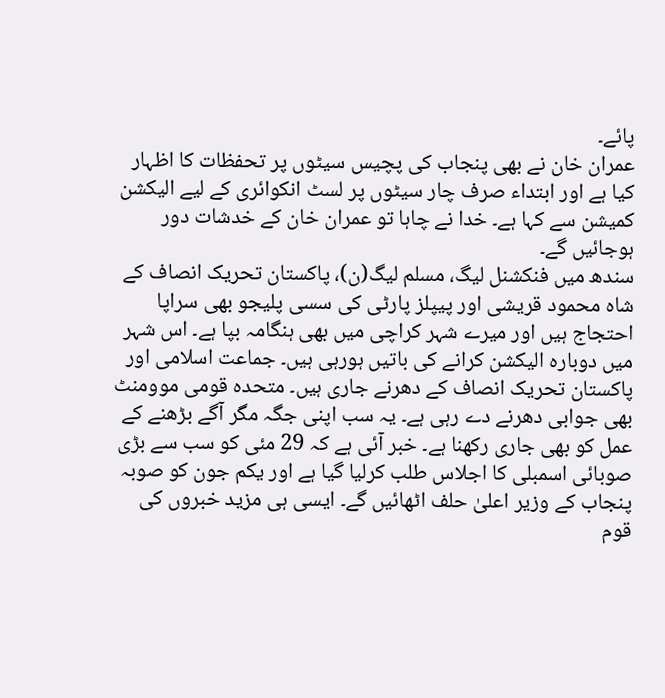پائے۔
عمران خان نے بھی پنجاب کی پچیس سیٹوں پر تحفظات کا اظہار کیا ہے اور ابتداء صرف چار سیٹوں پر لسٹ انکوائری کے لیے الیکشن کمیشن سے کہا ہے۔ خدا نے چاہا تو عمران خان کے خدشات دور ہوجائیں گے۔
سندھ میں فنکشنل لیگ، مسلم لیگ(ن)، پاکستان تحریک انصاف کے شاہ محمود قریشی اور پیپلز پارٹی کی سسی پلیجو بھی سراپا احتجاج ہیں اور میرے شہر کراچی میں بھی ہنگامہ بپا ہے۔ اس شہر میں دوبارہ الیکشن کرانے کی باتیں ہورہی ہیں۔ جماعت اسلامی اور پاکستان تحریک انصاف کے دھرنے جاری ہیں۔ متحدہ قومی موومنٹ بھی جوابی دھرنے دے رہی ہے۔ یہ سب اپنی جگہ مگر آگے بڑھنے کے عمل کو بھی جاری رکھنا ہے۔ خبر آئی ہے کہ 29 مئی کو سب سے بڑی صوبائی اسمبلی کا اجلاس طلب کرلیا گیا ہے اور یکم جون کو صوبہ پنجاب کے وزیر اعلیٰ حلف اٹھائیں گے۔ ایسی ہی مزید خبروں کی قوم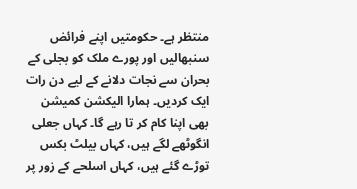منتظر ہے۔ حکومتیں اپنے فرائض سنبھالیں اور پورے ملک کو بجلی کے بحران سے نجات دلانے کے لیے دن رات ایک کردیں۔ ہمارا الیکشن کمیشن بھی اپنا کام کر تا رہے گا۔ کہاں جعلی انگوٹھے لگے ہیں، کہاں بیلٹ بکس توڑے گئے ہیں، کہاں اسلحے کے زور پر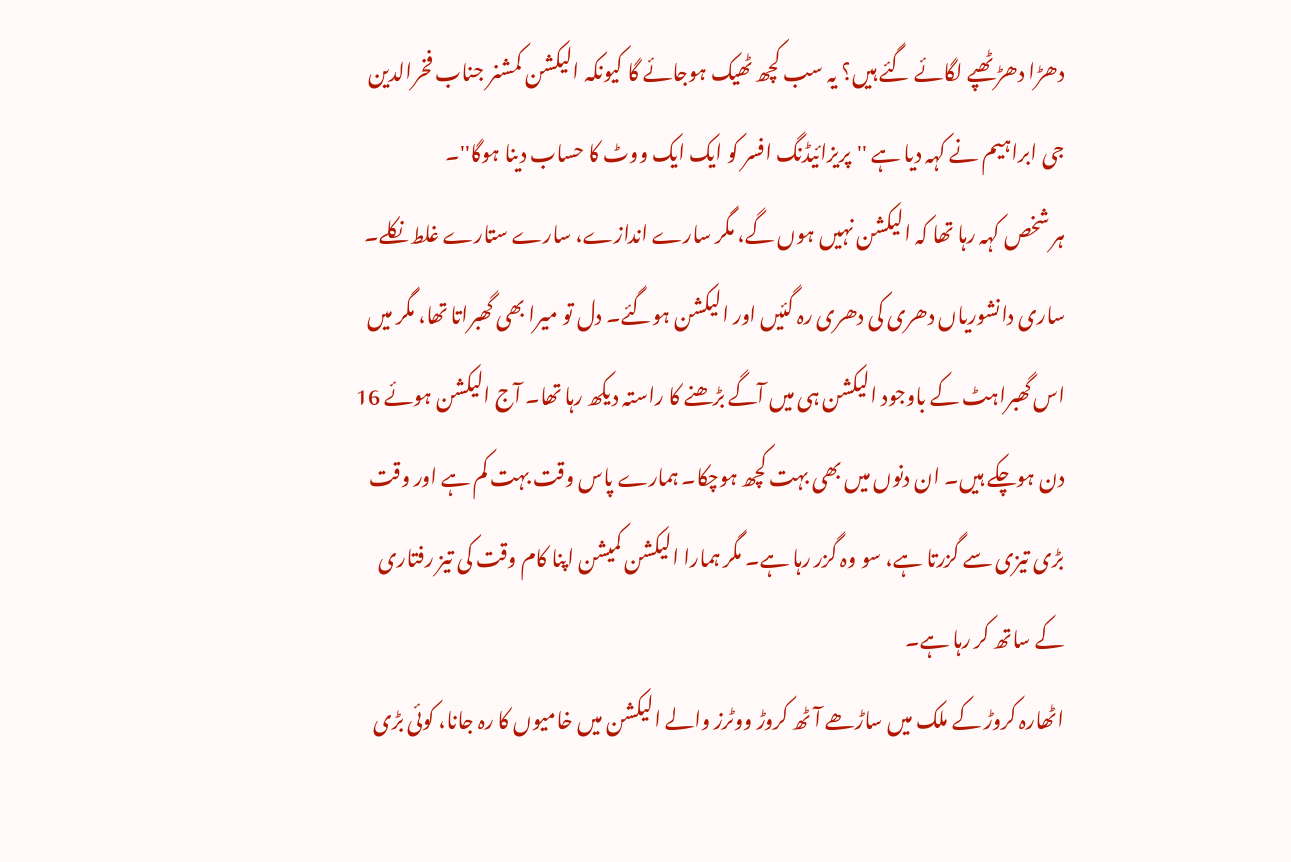دھڑا دھڑ ٹھپے لگائے گئے ہیں؟ یہ سب کچھ ٹھیک ہوجائے گا کیونکہ الیکشن کمشنر جناب فخرالدین جی ابراہیم نے کہہ دیا ہے ''پریزائیڈنگ افسر کو ایک ایک ووٹ کا حساب دینا ہوگا''۔
ہر شخص کہہ رہا تھا کہ الیکشن نہیں ہوں گے، مگر سارے اندازے، سارے ستارے غلط نکلے۔ ساری دانشوریاں دھری کی دھری رہ گئیں اور الیکشن ہوگئے۔ دل تو میرا بھی گھبراتا تھا، مگر میں اس گھبراہٹ کے باوجود الیکشن ہی میں آگے بڑھنے کا راستہ دیکھ رہا تھا۔ آج الیکشن ہوئے 16 دن ہوچکے ہیں۔ ان دنوں میں بھی بہت کچھ ہوچکا۔ ہمارے پاس وقت بہت کم ہے اور وقت بڑی تیزی سے گزرتا ہے، سو وہ گزر رہا ہے۔ مگر ہمارا الیکشن کمیشن اپنا کام وقت کی تیز رفتاری کے ساتھ کر رہا ہے۔
اٹھارہ کروڑ کے ملک میں ساڑھے آٹھ کروڑ ووٹرز والے الیکشن میں خامیوں کا رہ جانا، کوئی بڑی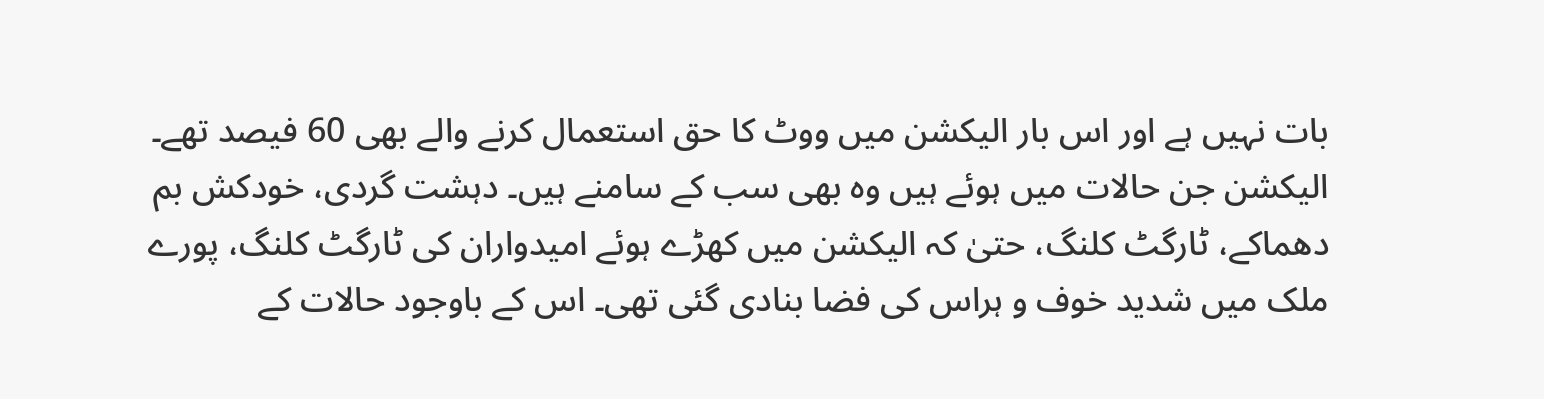بات نہیں ہے اور اس بار الیکشن میں ووٹ کا حق استعمال کرنے والے بھی 60 فیصد تھے۔ الیکشن جن حالات میں ہوئے ہیں وہ بھی سب کے سامنے ہیں۔ دہشت گردی، خودکش بم دھماکے، ٹارگٹ کلنگ، حتیٰ کہ الیکشن میں کھڑے ہوئے امیدواران کی ٹارگٹ کلنگ، پورے ملک میں شدید خوف و ہراس کی فضا بنادی گئی تھی۔ اس کے باوجود حالات کے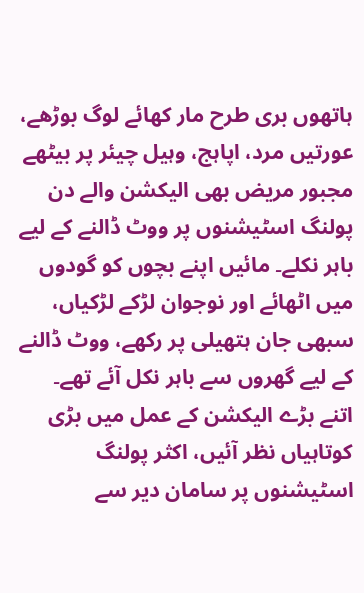ہاتھوں بری طرح مار کھائے لوگ بوڑھے، عورتیں مرد، اپاہج، وہیل چیئر پر بیٹھے مجبور مریض بھی الیکشن والے دن پولنگ اسٹیشنوں پر ووٹ ڈالنے کے لیے باہر نکلے۔ مائیں اپنے بچوں کو گودوں میں اٹھائے اور نوجوان لڑکے لڑکیاں، سبھی جان ہتھیلی پر رکھے، ووٹ ڈالنے کے لیے گھروں سے باہر نکل آئے تھے۔
اتنے بڑے الیکشن کے عمل میں بڑی کوتاہیاں نظر آئیں، اکثر پولنگ اسٹیشنوں پر سامان دیر سے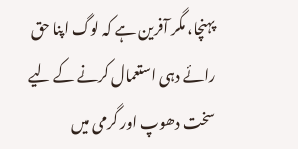پہنچا، مگر آفرین ہے کہ لوگ اپنا حق رائے دہی استعمال کرنے کے لیے سخت دھوپ اور گرمی میں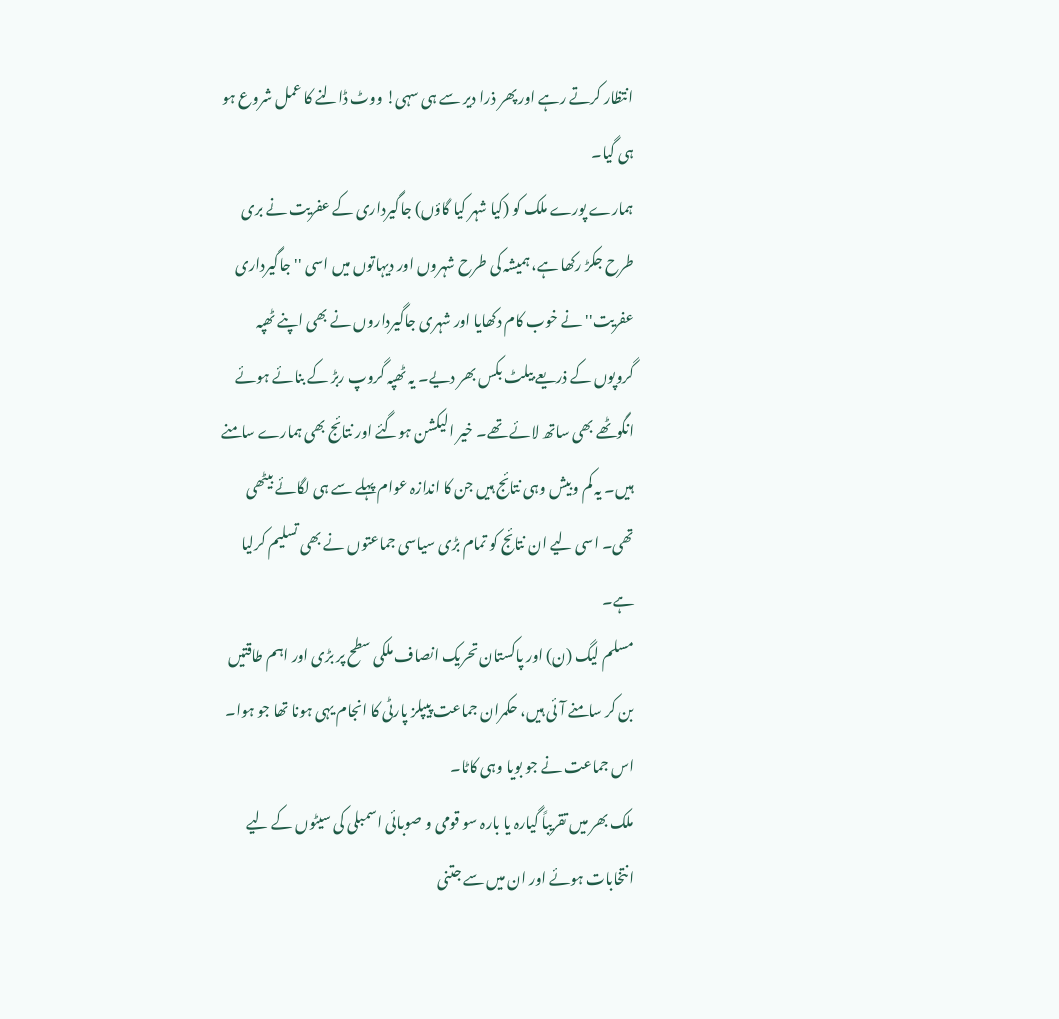انتظار کرتے رہے اور پھر ذرا دیر سے ہی سہی! ووٹ ڈالنے کا عمل شروع ہو ہی گیا۔
ہمارے پورے ملک کو (کیا شہر کیا گاؤں) جاگیرداری کے عفریت نے بری طرح جکڑ رکھا ہے، ہمیشہ کی طرح شہروں اور دیہاتوں میں اسی ''جاگیرداری عفریت'' نے خوب کام دکھایا اور شہری جاگیرداروں نے بھی اپنے ٹھپہ گروپوں کے ذریعے بیلٹ بکس بھر دیے۔ یہ ٹھپہ گروپ ربڑ کے بنائے ہوئے انگوٹھے بھی ساتھ لائے تھے۔ خیر الیکشن ہوگئے اور نتائج بھی ہمارے سامنے ہیں۔ یہ کم وبیش وہی نتائج ہیں جن کا اندازہ عوام پہلے سے ہی لگائے بیٹھی تھی۔ اسی لیے ان نتائج کو تمام بڑی سیاسی جماعتوں نے بھی تسلیم کرلیا ہے۔
مسلم لیگ (ن) اور پاکستان تحریک انصاف ملکی سطح پر بڑی اور اہم طاقتیں بن کر سامنے آئی ہیں، حکمران جماعت پیپلز پارٹی کا انجام یہی ہونا تھا جو ہوا۔ اس جماعت نے جو بویا وہی کاٹا۔
ملک بھر میں تقریباً گیارہ یا بارہ سو قومی و صوبائی اسمبلی کی سیٹوں کے لیے انتخابات ہوئے اور ان میں سے جتنی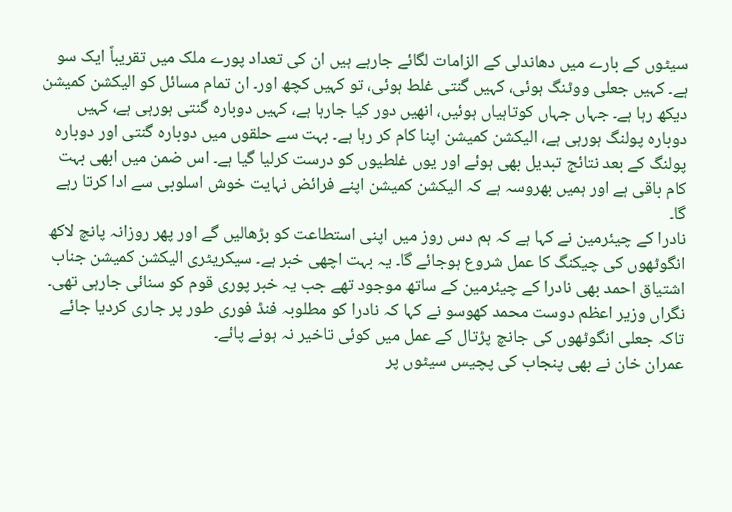سیٹوں کے بارے میں دھاندلی کے الزامات لگائے جارہے ہیں ان کی تعداد پورے ملک میں تقریباً ایک سو ہے۔ کہیں جعلی ووٹنگ ہوئی، کہیں گنتی غلط ہوئی، تو کہیں کچھ اور۔ ان تمام مسائل کو الیکشن کمیشن دیکھ رہا ہے۔ جہاں جہاں کوتاہیاں ہوئیں، انھیں دور کیا جارہا ہے، کہیں دوبارہ گنتی ہورہی ہے، کہیں دوبارہ پولنگ ہورہی ہے، الیکشن کمیشن اپنا کام کر رہا ہے۔ بہت سے حلقوں میں دوبارہ گنتی اور دوبارہ پولنگ کے بعد نتائج تبدیل بھی ہوئے اور یوں غلطیوں کو درست کرلیا گیا ہے۔ اس ضمن میں ابھی بہت کام باقی ہے اور ہمیں بھروسہ ہے کہ الیکشن کمیشن اپنے فرائض نہایت خوش اسلوبی سے ادا کرتا رہے گا۔
نادرا کے چیئرمین نے کہا ہے کہ ہم دس روز میں اپنی استطاعت کو بڑھالیں گے اور پھر روزانہ پانچ لاکھ انگوٹھوں کی چیکنگ کا عمل شروع ہوجائے گا۔ یہ بہت اچھی خبر ہے۔ سیکریٹری الیکشن کمیشن جناب اشتیاق احمد بھی نادرا کے چیئرمین کے ساتھ موجود تھے جب یہ خبر پوری قوم کو سنائی جارہی تھی۔ نگراں وزیر اعظم دوست محمد کھوسو نے کہا کہ نادرا کو مطلوبہ فنڈ فوری طور پر جاری کردیا جائے تاکہ جعلی انگوٹھوں کی جانچ پڑتال کے عمل میں کوئی تاخیر نہ ہونے پائے۔
عمران خان نے بھی پنجاب کی پچیس سیٹوں پر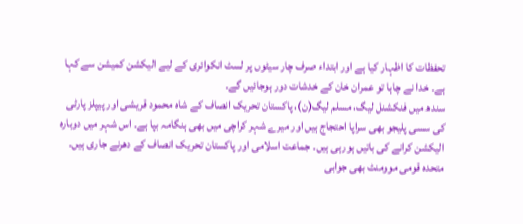تحفظات کا اظہار کیا ہے اور ابتداء صرف چار سیٹوں پر لسٹ انکوائری کے لیے الیکشن کمیشن سے کہا ہے۔ خدا نے چاہا تو عمران خان کے خدشات دور ہوجائیں گے۔
سندھ میں فنکشنل لیگ، مسلم لیگ(ن)، پاکستان تحریک انصاف کے شاہ محمود قریشی اور پیپلز پارٹی کی سسی پلیجو بھی سراپا احتجاج ہیں اور میرے شہر کراچی میں بھی ہنگامہ بپا ہے۔ اس شہر میں دوبارہ الیکشن کرانے کی باتیں ہورہی ہیں۔ جماعت اسلامی اور پاکستان تحریک انصاف کے دھرنے جاری ہیں۔ متحدہ قومی موومنٹ بھی جوابی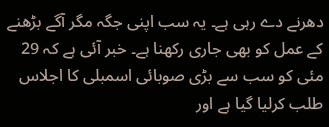دھرنے دے رہی ہے۔ یہ سب اپنی جگہ مگر آگے بڑھنے کے عمل کو بھی جاری رکھنا ہے۔ خبر آئی ہے کہ 29 مئی کو سب سے بڑی صوبائی اسمبلی کا اجلاس طلب کرلیا گیا ہے اور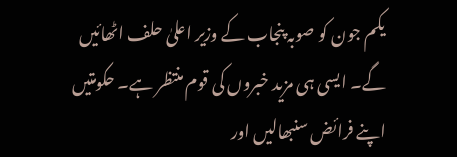یکم جون کو صوبہ پنجاب کے وزیر اعلیٰ حلف اٹھائیں گے۔ ایسی ہی مزید خبروں کی قوم منتظر ہے۔ حکومتیں اپنے فرائض سنبھالیں اور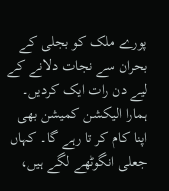پورے ملک کو بجلی کے بحران سے نجات دلانے کے لیے دن رات ایک کردیں۔ ہمارا الیکشن کمیشن بھی اپنا کام کر تا رہے گا۔ کہاں جعلی انگوٹھے لگے ہیں،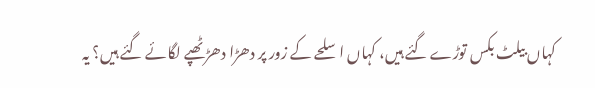کہاں بیلٹ بکس توڑے گئے ہیں، کہاں اسلحے کے زور پر دھڑا دھڑ ٹھپے لگائے گئے ہیں؟ یہ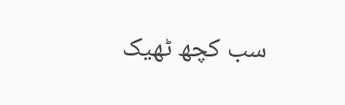سب کچھ ٹھیک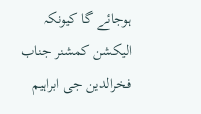ہوجائے گا کیونکہ الیکشن کمشنر جناب فخرالدین جی ابراہیم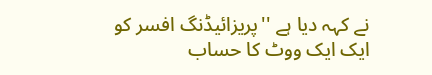نے کہہ دیا ہے ''پریزائیڈنگ افسر کو ایک ایک ووٹ کا حساب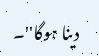دینا ہوگا''۔